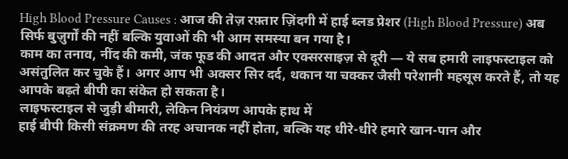High Blood Pressure Causes : आज की तेज़ रफ़्तार ज़िंदगी में हाई ब्लड प्रेशर (High Blood Pressure) अब सिर्फ बुज़ुर्गों की नहीं बल्कि युवाओं की भी आम समस्या बन गया है।
काम का तनाव, नींद की कमी, जंक फूड की आदत और एक्सरसाइज़ से दूरी — ये सब हमारी लाइफस्टाइल को असंतुलित कर चुके हैं। अगर आप भी अक्सर सिर दर्द, थकान या चक्कर जैसी परेशानी महसूस करते हैं, तो यह आपके बढ़ते बीपी का संकेत हो सकता है।
लाइफस्टाइल से जुड़ी बीमारी, लेकिन नियंत्रण आपके हाथ में
हाई बीपी किसी संक्रमण की तरह अचानक नहीं होता, बल्कि यह धीरे-धीरे हमारे खान-पान और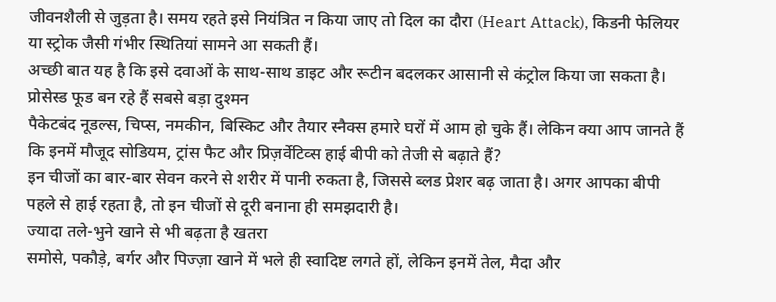जीवनशैली से जुड़ता है। समय रहते इसे नियंत्रित न किया जाए तो दिल का दौरा (Heart Attack), किडनी फेलियर या स्ट्रोक जैसी गंभीर स्थितियां सामने आ सकती हैं।
अच्छी बात यह है कि इसे दवाओं के साथ-साथ डाइट और रूटीन बदलकर आसानी से कंट्रोल किया जा सकता है।
प्रोसेस्ड फूड बन रहे हैं सबसे बड़ा दुश्मन
पैकेटबंद नूडल्स, चिप्स, नमकीन, बिस्किट और तैयार स्नैक्स हमारे घरों में आम हो चुके हैं। लेकिन क्या आप जानते हैं कि इनमें मौजूद सोडियम, ट्रांस फैट और प्रिज़र्वेटिव्स हाई बीपी को तेजी से बढ़ाते हैं?
इन चीजों का बार-बार सेवन करने से शरीर में पानी रुकता है, जिससे ब्लड प्रेशर बढ़ जाता है। अगर आपका बीपी पहले से हाई रहता है, तो इन चीजों से दूरी बनाना ही समझदारी है।
ज्यादा तले-भुने खाने से भी बढ़ता है खतरा
समोसे, पकौड़े, बर्गर और पिज्ज़ा खाने में भले ही स्वादिष्ट लगते हों, लेकिन इनमें तेल, मैदा और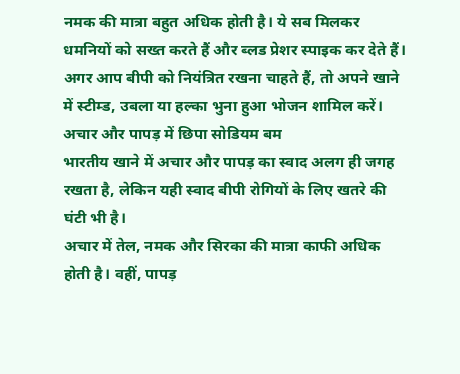नमक की मात्रा बहुत अधिक होती है। ये सब मिलकर धमनियों को सख्त करते हैं और ब्लड प्रेशर स्पाइक कर देते हैं।
अगर आप बीपी को नियंत्रित रखना चाहते हैं, तो अपने खाने में स्टीम्ड, उबला या हल्का भुना हुआ भोजन शामिल करें।
अचार और पापड़ में छिपा सोडियम बम
भारतीय खाने में अचार और पापड़ का स्वाद अलग ही जगह रखता है, लेकिन यही स्वाद बीपी रोगियों के लिए खतरे की घंटी भी है।
अचार में तेल, नमक और सिरका की मात्रा काफी अधिक होती है। वहीं, पापड़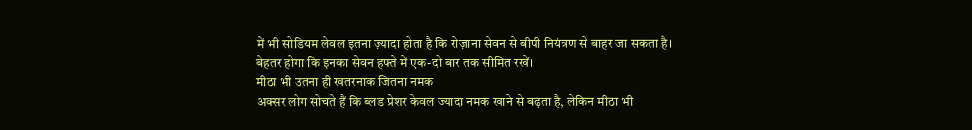में भी सोडियम लेवल इतना ज़्यादा होता है कि रोज़ाना सेवन से बीपी नियंत्रण से बाहर जा सकता है। बेहतर होगा कि इनका सेवन हफ्ते में एक-दो बार तक सीमित रखें।
मीठा भी उतना ही खतरनाक जितना नमक
अक्सर लोग सोचते हैं कि ब्लड प्रेशर केवल ज्यादा नमक खाने से बढ़ता है, लेकिन मीठा भी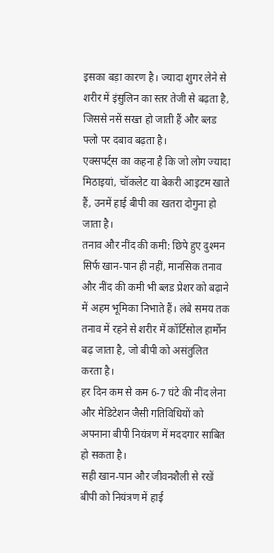इसका बड़ा कारण है। ज्यादा शुगर लेने से शरीर में इंसुलिन का स्तर तेजी से बढ़ता है, जिससे नसें सख्त हो जाती हैं और ब्लड फ्लो पर दबाव बढ़ता है।
एक्सपर्ट्स का कहना है कि जो लोग ज्यादा मिठाइयां, चॉकलेट या बेकरी आइटम खाते हैं, उनमें हाई बीपी का खतरा दोगुना हो जाता है।
तनाव और नींद की कमी: छिपे हुए दुश्मन
सिर्फ खान-पान ही नहीं, मानसिक तनाव और नींद की कमी भी ब्लड प्रेशर को बढ़ाने में अहम भूमिका निभाते हैं। लंबे समय तक तनाव में रहने से शरीर में कॉर्टिसोल हार्मोन बढ़ जाता है, जो बीपी को असंतुलित करता है।
हर दिन कम से कम 6-7 घंटे की नींद लेना और मेडिटेशन जैसी गतिविधियों को अपनाना बीपी नियंत्रण में मददगार साबित हो सकता है।
सही खान-पान और जीवनशैली से रखें बीपी को नियंत्रण में हाई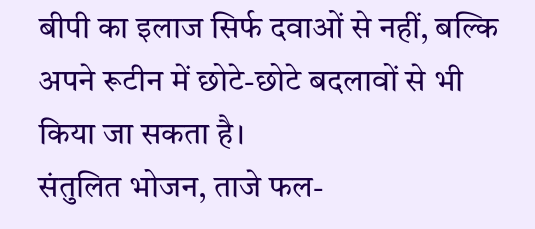बीपी का इलाज सिर्फ दवाओं से नहीं, बल्कि अपने रूटीन में छोटे-छोटे बदलावों से भी किया जा सकता है।
संतुलित भोजन, ताजे फल-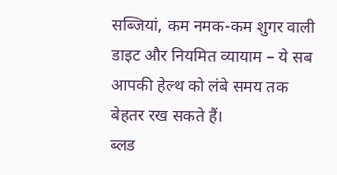सब्जियां, कम नमक-कम शुगर वाली डाइट और नियमित व्यायाम – ये सब आपकी हेल्थ को लंबे समय तक बेहतर रख सकते हैं।
ब्लड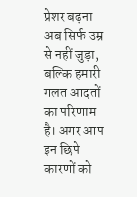प्रेशर बढ़ना अब सिर्फ उम्र से नहीं जुड़ा, बल्कि हमारी गलत आदतों का परिणाम है। अगर आप इन छिपे कारणों को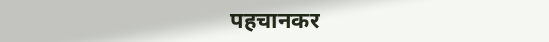पहचानकर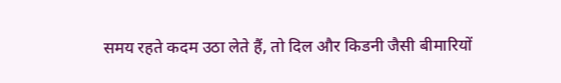समय रहते कदम उठा लेते हैं, तो दिल और किडनी जैसी बीमारियों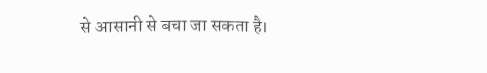से आसानी से बचा जा सकता है।